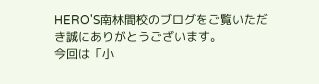HERO'S南林間校のブログをご覧いただき誠にありがとうございます。
今回は「小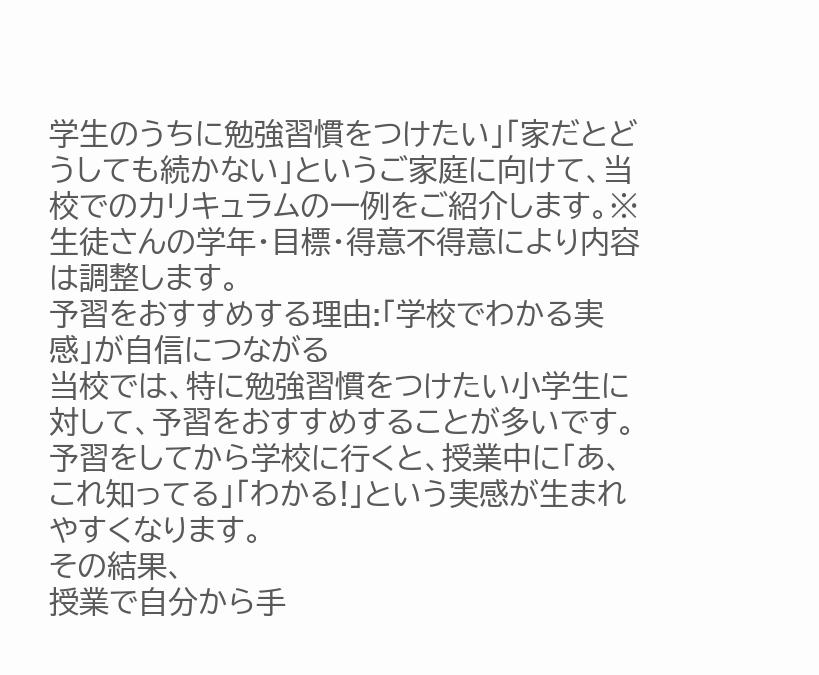学生のうちに勉強習慣をつけたい」「家だとどうしても続かない」というご家庭に向けて、当校でのカリキュラムの一例をご紹介します。※生徒さんの学年・目標・得意不得意により内容は調整します。
予習をおすすめする理由:「学校でわかる実感」が自信につながる
当校では、特に勉強習慣をつけたい小学生に対して、予習をおすすめすることが多いです。
予習をしてから学校に行くと、授業中に「あ、これ知ってる」「わかる!」という実感が生まれやすくなります。
その結果、
授業で自分から手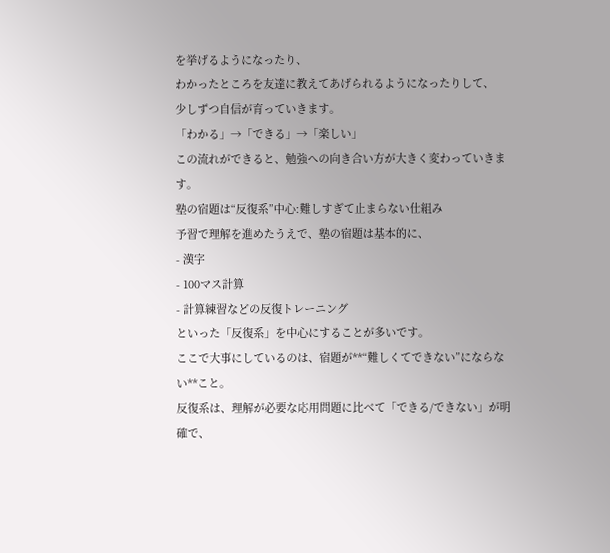を挙げるようになったり、
わかったところを友達に教えてあげられるようになったりして、
少しずつ自信が育っていきます。
「わかる」→「できる」→「楽しい」
この流れができると、勉強への向き合い方が大きく変わっていきます。
塾の宿題は“反復系”中心:難しすぎて止まらない仕組み
予習で理解を進めたうえで、塾の宿題は基本的に、
- 漢字
- 100マス計算
- 計算練習などの反復トレーニング
といった「反復系」を中心にすることが多いです。
ここで大事にしているのは、宿題が**“難しくてできない”にならない**こと。
反復系は、理解が必要な応用問題に比べて「できる/できない」が明確で、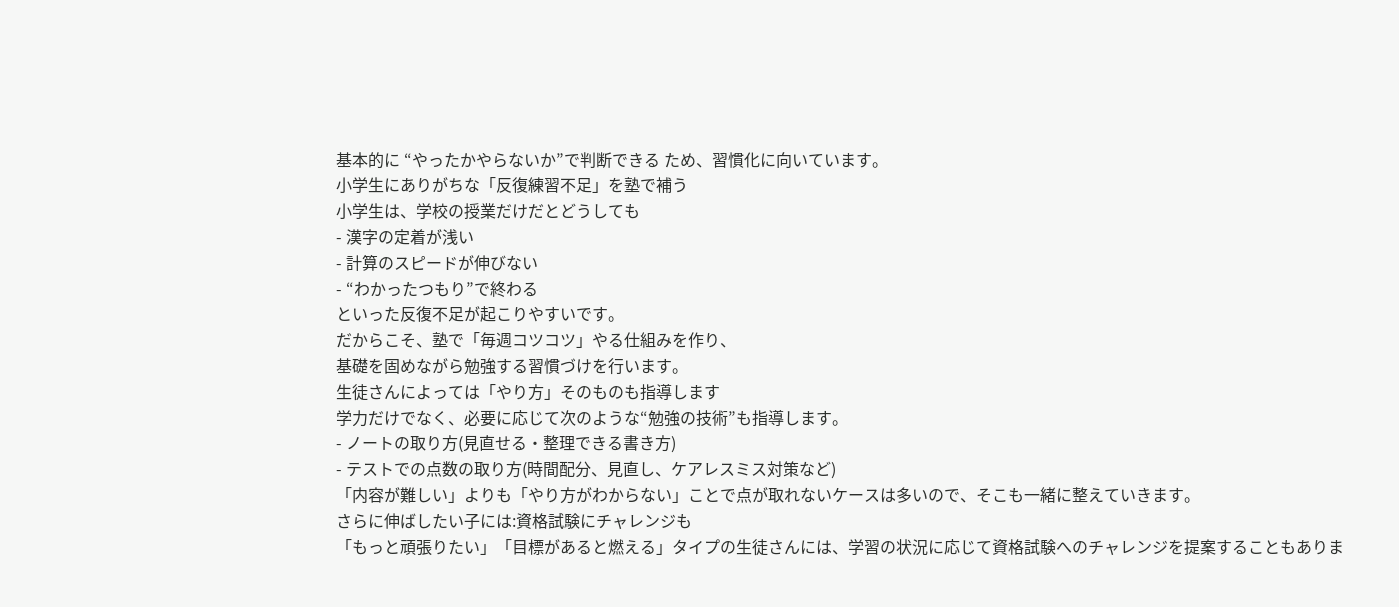基本的に “やったかやらないか”で判断できる ため、習慣化に向いています。
小学生にありがちな「反復練習不足」を塾で補う
小学生は、学校の授業だけだとどうしても
- 漢字の定着が浅い
- 計算のスピードが伸びない
- “わかったつもり”で終わる
といった反復不足が起こりやすいです。
だからこそ、塾で「毎週コツコツ」やる仕組みを作り、
基礎を固めながら勉強する習慣づけを行います。
生徒さんによっては「やり方」そのものも指導します
学力だけでなく、必要に応じて次のような“勉強の技術”も指導します。
- ノートの取り方(見直せる・整理できる書き方)
- テストでの点数の取り方(時間配分、見直し、ケアレスミス対策など)
「内容が難しい」よりも「やり方がわからない」ことで点が取れないケースは多いので、そこも一緒に整えていきます。
さらに伸ばしたい子には:資格試験にチャレンジも
「もっと頑張りたい」「目標があると燃える」タイプの生徒さんには、学習の状況に応じて資格試験へのチャレンジを提案することもありま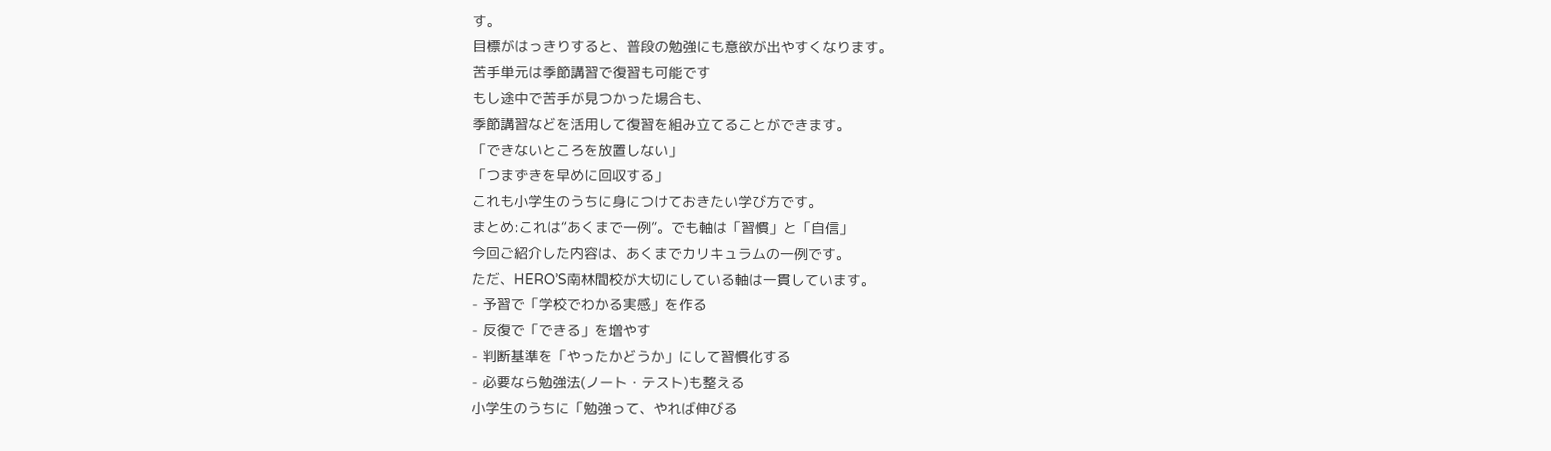す。
目標がはっきりすると、普段の勉強にも意欲が出やすくなります。
苦手単元は季節講習で復習も可能です
もし途中で苦手が見つかった場合も、
季節講習などを活用して復習を組み立てることができます。
「できないところを放置しない」
「つまずきを早めに回収する」
これも小学生のうちに身につけておきたい学び方です。
まとめ:これは“あくまで一例”。でも軸は「習慣」と「自信」
今回ご紹介した内容は、あくまでカリキュラムの一例です。
ただ、HERO’S南林間校が大切にしている軸は一貫しています。
- 予習で「学校でわかる実感」を作る
- 反復で「できる」を増やす
- 判断基準を「やったかどうか」にして習慣化する
- 必要なら勉強法(ノート・テスト)も整える
小学生のうちに「勉強って、やれば伸びる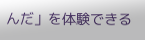んだ」を体験できる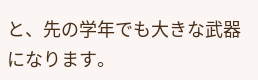と、先の学年でも大きな武器になります。